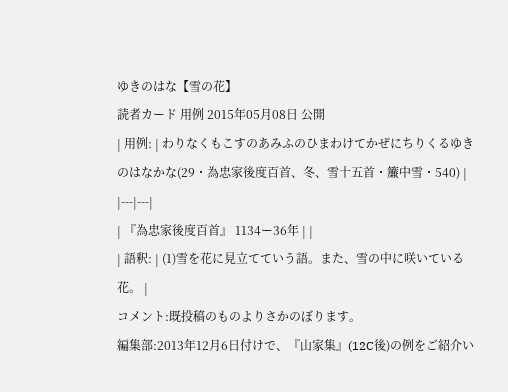ゆきのはな【雪の花】
読者カード 用例 2015年05月08日 公開
| 用例: | わりなくもこすのあみふのひまわけてかぜにちりくるゆきのはなかな(29・為忠家後度百首、冬、雪十五首・簾中雪・540) |
|---|---|
| 『為忠家後度百首』 1134ー36年 | |
| 語釈: | (1)雪を花に見立てていう語。また、雪の中に咲いている花。 |
コメント:既投稿のものよりさかのぼります。
編集部:2013年12月6日付けで、『山家集』(12C後)の例をご紹介い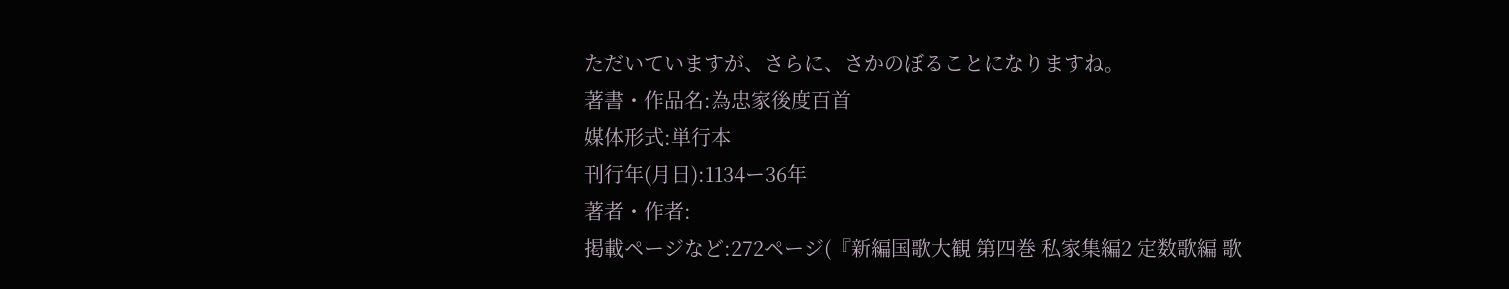ただいていますが、さらに、さかのぼることになりますね。
著書・作品名:為忠家後度百首
媒体形式:単行本
刊行年(月日):1134ー36年
著者・作者:
掲載ページなど:272ページ(『新編国歌大観 第四巻 私家集編2 定数歌編 歌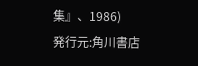集』、1986)
発行元:角川書店